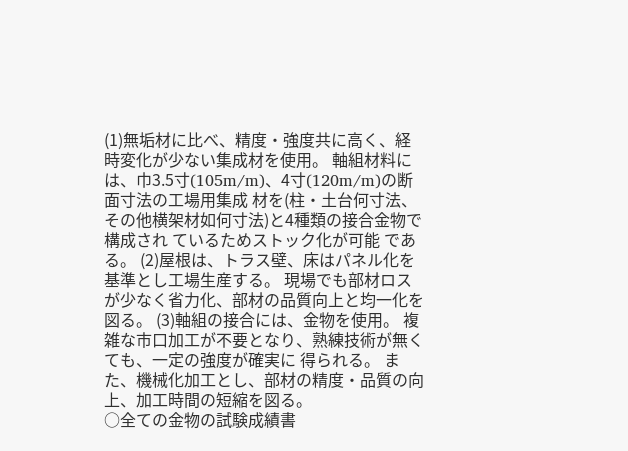(1)無垢材に比べ、精度・強度共に高く、経時変化が少ない集成材を使用。 軸組材料には、巾3.5寸(105m/m)、4寸(120m/m)の断面寸法の工場用集成 材を(柱・土台何寸法、その他横架材如何寸法)と4種類の接合金物で構成され ているためストック化が可能 である。 (2)屋根は、トラス壁、床はパネル化を基準とし工場生産する。 現場でも部材ロスが少なく省力化、部材の品質向上と均一化を図る。 (3)軸組の接合には、金物を使用。 複雑な市口加工が不要となり、熟練技術が無くても、一定の強度が確実に 得られる。 また、機械化加工とし、部材の精度・品質の向上、加工時間の短縮を図る。
○全ての金物の試験成績書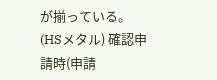が揃っている。(HSメタル) 確認申請時(申請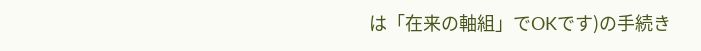は「在来の軸組」でOKです)の手続き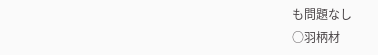も問題なし
○羽柄材